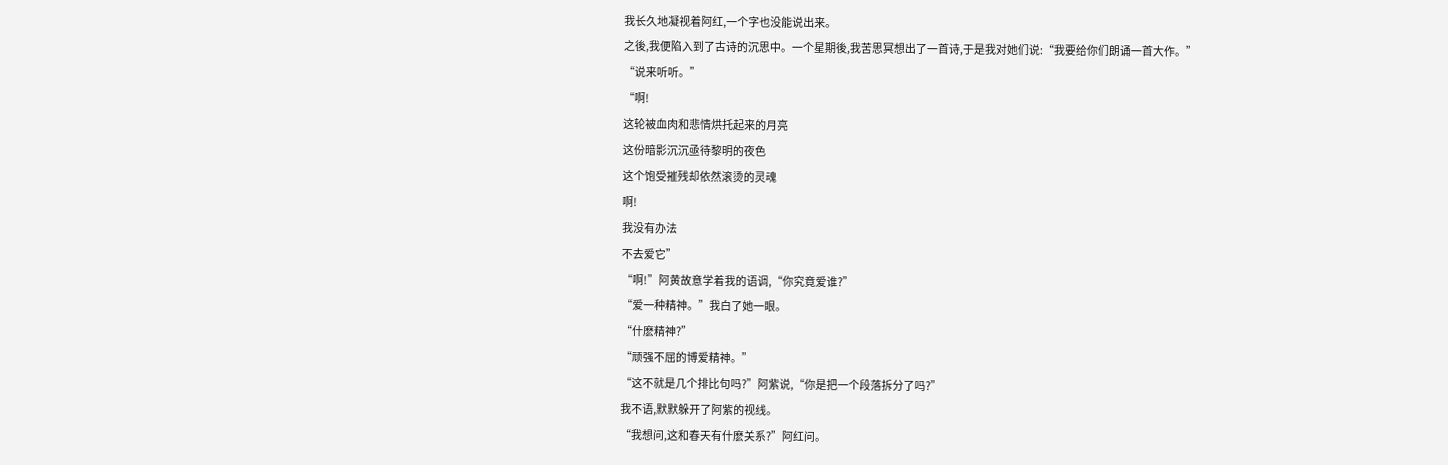我长久地凝视着阿红,一个字也没能说出来。
之後,我便陷入到了古诗的沉思中。一个星期後,我苦思冥想出了一首诗,于是我对她们说:“我要给你们朗诵一首大作。”
“说来听听。”
“啊!
这轮被血肉和悲情烘托起来的月亮
这份暗影沉沉亟待黎明的夜色
这个饱受摧残却依然滚烫的灵魂
啊!
我没有办法
不去爱它”
“啊!”阿黄故意学着我的语调,“你究竟爱谁?”
“爱一种精神。”我白了她一眼。
“什麽精神?”
“顽强不屈的博爱精神。”
“这不就是几个排比句吗?”阿紫说,“你是把一个段落拆分了吗?”
我不语,默默躲开了阿紫的视线。
“我想问,这和春天有什麽关系?”阿红问。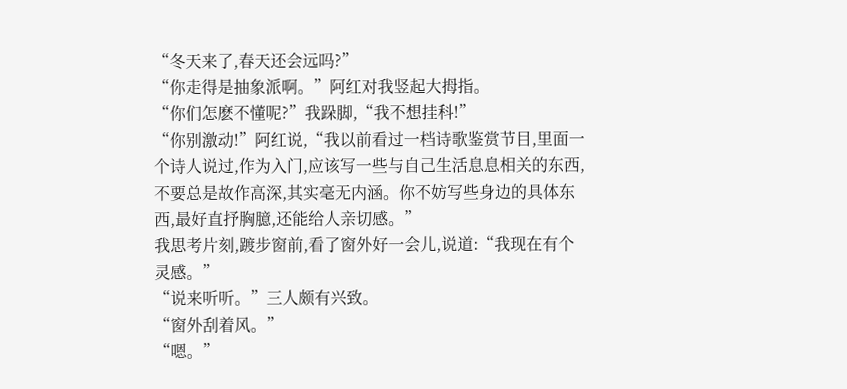“冬天来了,春天还会远吗?”
“你走得是抽象派啊。”阿红对我竖起大拇指。
“你们怎麽不懂呢?”我跺脚,“我不想挂科!”
“你别激动!”阿红说,“我以前看过一档诗歌鉴赏节目,里面一个诗人说过,作为入门,应该写一些与自己生活息息相关的东西,不要总是故作高深,其实毫无内涵。你不妨写些身边的具体东西,最好直抒胸臆,还能给人亲切感。”
我思考片刻,踱步窗前,看了窗外好一会儿,说道:“我现在有个灵感。”
“说来听听。”三人颇有兴致。
“窗外刮着风。”
“嗯。”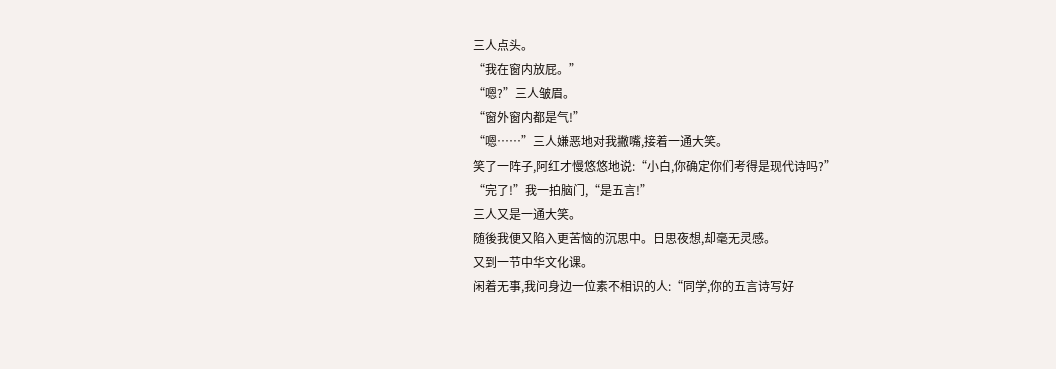三人点头。
“我在窗内放屁。”
“嗯?”三人皱眉。
“窗外窗内都是气!”
“嗯……”三人嫌恶地对我撇嘴,接着一通大笑。
笑了一阵子,阿红才慢悠悠地说:“小白,你确定你们考得是现代诗吗?”
“完了!”我一拍脑门,“是五言!”
三人又是一通大笑。
随後我便又陷入更苦恼的沉思中。日思夜想,却毫无灵感。
又到一节中华文化课。
闲着无事,我问身边一位素不相识的人:“同学,你的五言诗写好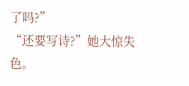了吗?”
“还要写诗?”她大惊失色。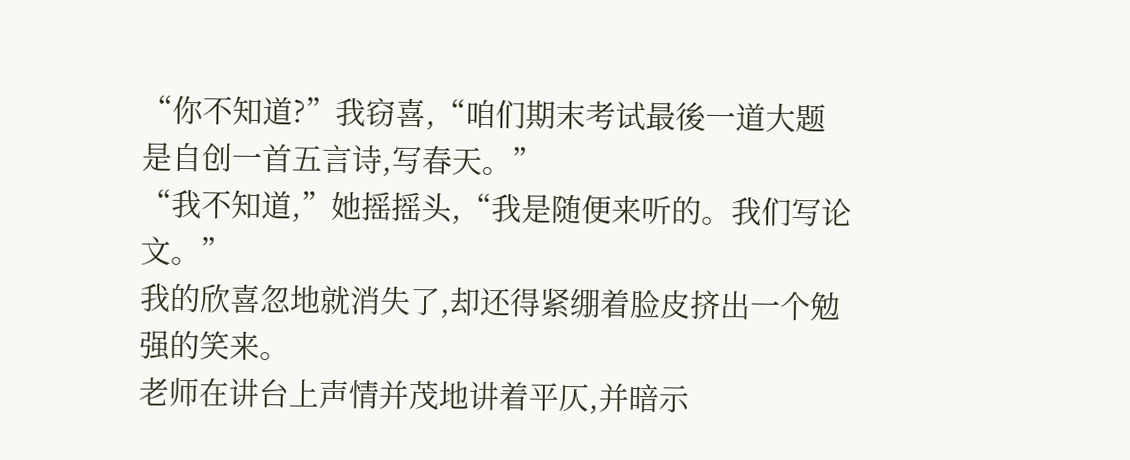“你不知道?”我窃喜,“咱们期末考试最後一道大题是自创一首五言诗,写春天。”
“我不知道,”她摇摇头,“我是随便来听的。我们写论文。”
我的欣喜忽地就消失了,却还得紧绷着脸皮挤出一个勉强的笑来。
老师在讲台上声情并茂地讲着平仄,并暗示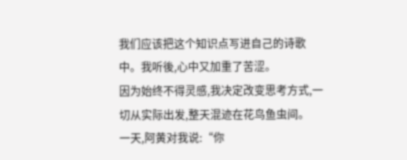我们应该把这个知识点写进自己的诗歌中。我听後,心中又加重了苦涩。
因为始终不得灵感,我决定改变思考方式,一切从实际出发,整天混迹在花鸟鱼虫间。
一天,阿黄对我说:“你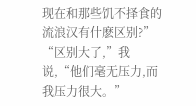现在和那些饥不择食的流浪汉有什麽区别?”
“区别大了,”我说,“他们毫无压力,而我压力很大。”